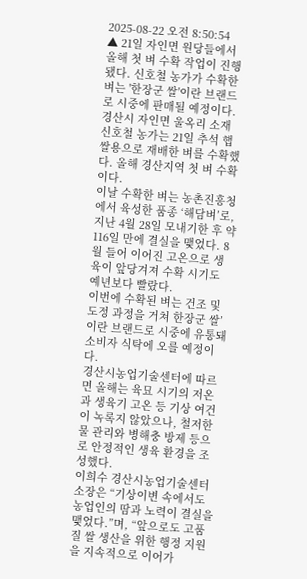2025-08-22 오전 8:50:54
▲ 21일 자인면 원당들에서 올해 첫 벼 수확 작업이 진행됐다. 신호철 농가가 수확한 벼는 '한장군 쌀'이란 브랜드로 시중에 판매될 예정이다.
경산시 자인면 울옥리 소재 신호철 농가는 21일 추석 햅쌀용으로 재배한 벼를 수확했다. 올해 경산지역 첫 벼 수확이다.
이날 수확한 벼는 농촌진흥청에서 육성한 품종 ‘해담벼’로, 지난 4월 28일 모내기한 후 약 116일 만에 결실을 맺었다. 8월 들어 이어진 고온으로 생육이 앞당겨져 수확 시기도 예년보다 빨랐다.
이번에 수확된 벼는 건조 및 도정 과정을 거쳐 한장군 쌀’이란 브랜드로 시중에 유통돼 소비자 식탁에 오를 예정이다.
경산시농업기술센터에 따르면 올해는 육묘 시기의 저온과 생육기 고온 등 기상 여건이 녹록지 않았으나, 철저한 물 관리와 병해충 방제 등으로 안정적인 생육 환경을 조성했다.
이희수 경산시농업기술센터 소장은 “기상이변 속에서도 농업인의 땀과 노력이 결실을 맺었다.”며, “앞으로도 고품질 쌀 생산을 위한 행정 지원을 지속적으로 이어가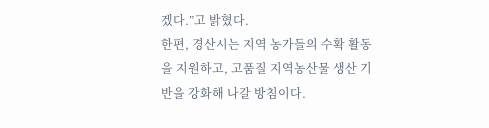겠다.”고 밝혔다.
한편, 경산시는 지역 농가들의 수확 활동을 지원하고, 고품질 지역농산물 생산 기반을 강화해 나갈 방침이다.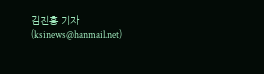김진홍 기자 (ksinews@hanmail.net)